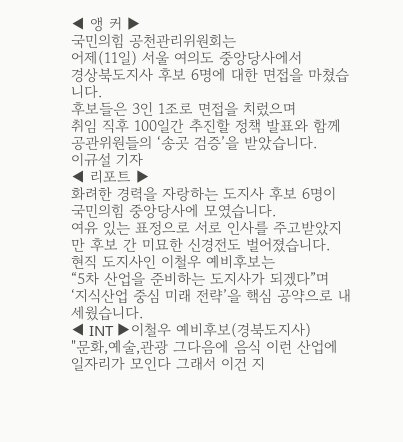◀ 앵 커 ▶
국민의힘 공천관리위원회는
어제(11일) 서울 여의도 중앙당사에서
경상북도지사 후보 6명에 대한 면접을 마쳤습니다.
후보들은 3인 1조로 면접을 치렀으며
취임 직후 100일간 추진할 정책 발표와 함께
공관위원들의 ‘송곳 검증’을 받았습니다.
이규설 기자
◀ 리포트 ▶
화려한 경력을 자랑하는 도지사 후보 6명이
국민의힘 중앙당사에 모였습니다.
여유 있는 표정으로 서로 인사를 주고받았지만 후보 간 미묘한 신경전도 벌어졌습니다.
현직 도지사인 이철우 예비후보는
“5차 산업을 준비하는 도지사가 되겠다”며
‘지식산업 중심 미래 전략’을 핵심 공약으로 내세웠습니다.
◀ INT ▶이철우 예비후보(경북도지사)
"문화,예술,관광 그다음에 음식 이런 산업에 일자리가 모인다 그래서 이건 지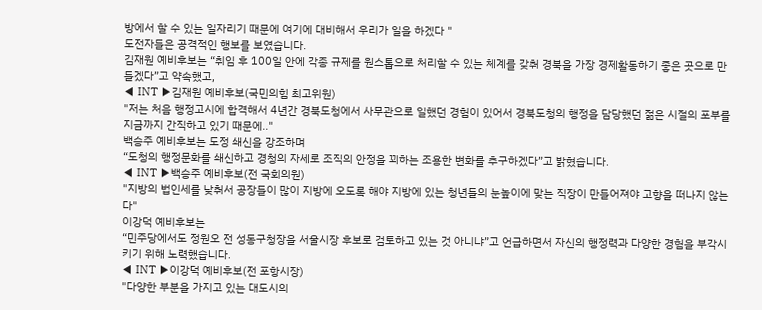방에서 할 수 있는 일자리기 때문에 여기에 대비해서 우리가 일을 하겠다 "
도전자들은 공격적인 행보를 보였습니다.
김재원 예비후보는 “취임 후 100일 안에 각종 규제를 원스톱으로 처리할 수 있는 체계를 갖춰 경북을 가장 경제활동하기 좋은 곳으로 만들겠다”고 약속했고,
◀ INT ▶김재원 예비후보(국민의힘 최고위원)
"저는 처음 행정고시에 합격해서 4년간 경북도청에서 사무관으로 일했던 경험이 있어서 경북도청의 행정을 담당했던 젊은 시절의 포부를 지금까지 간직하고 있기 때문에.."
백승주 예비후보는 도정 쇄신을 강조하며
“도청의 행정문화를 쇄신하고 경청의 자세로 조직의 안정을 꾀하는 조용한 변화를 추구하겠다”고 밝혔습니다.
◀ INT ▶백승주 예비후보(전 국회의원)
"지방의 법인세를 낮춰서 공장들이 많이 지방에 오도록 해야 지방에 있는 청년들의 눈높이에 맞는 직장이 만들어져야 고향을 떠나지 않는다"
이강덕 예비후보는
“민주당에서도 정원오 전 성동구청장을 서울시장 후보로 검토하고 있는 것 아니냐”고 언급하면서 자신의 행정력과 다양한 경험을 부각시키기 위해 노력했습니다.
◀ INT ▶이강덕 예비후보(전 포항시장)
"다양한 부분을 가지고 있는 대도시의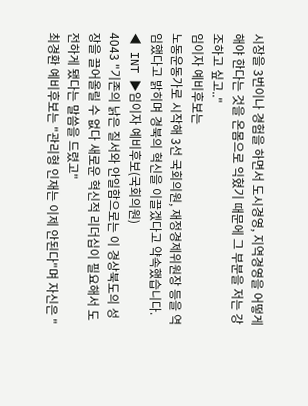시장을 3번이나 경험을 하면서 도시경영, 지역경영을 어떻게 해야 한다는 것을 온몸으로 익혔기 때문에 그 부분을 저는 강조하고 싶고.."
임이자 예비후보는
노동운동가로 시작해 3선 국회의원, 재정경제위원장 등을 역임했다고 밝히며 경북의 혁신을 이끌겠다고 약속했습니다.
◀ INT ▶임이자 예비후보(국회의원)
4043 "기존의 낡은 질서와 안일함으로는 이 경상북도의 성장을 끌어올릴 수 없다 새로운 혁신적 리더십이 필요해서 도전하게 됐다는 말씀을 드렸고"
최경환 예비후보는 "관리형 인재는 이제 안된다"며 자신은 "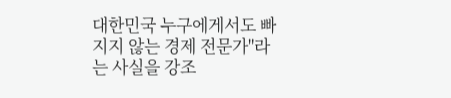대한민국 누구에게서도 빠지지 않는 경제 전문가"라는 사실을 강조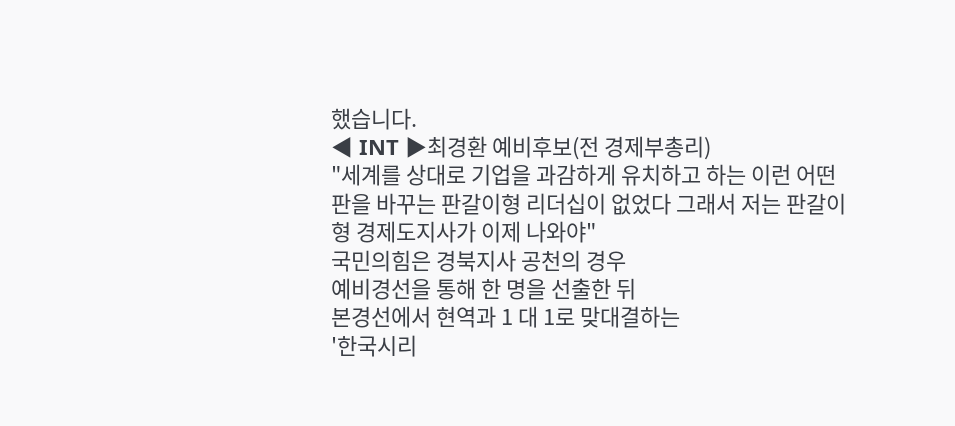했습니다.
◀ INT ▶최경환 예비후보(전 경제부총리)
"세계를 상대로 기업을 과감하게 유치하고 하는 이런 어떤 판을 바꾸는 판갈이형 리더십이 없었다 그래서 저는 판갈이형 경제도지사가 이제 나와야"
국민의힘은 경북지사 공천의 경우
예비경선을 통해 한 명을 선출한 뒤
본경선에서 현역과 1 대 1로 맞대결하는
'한국시리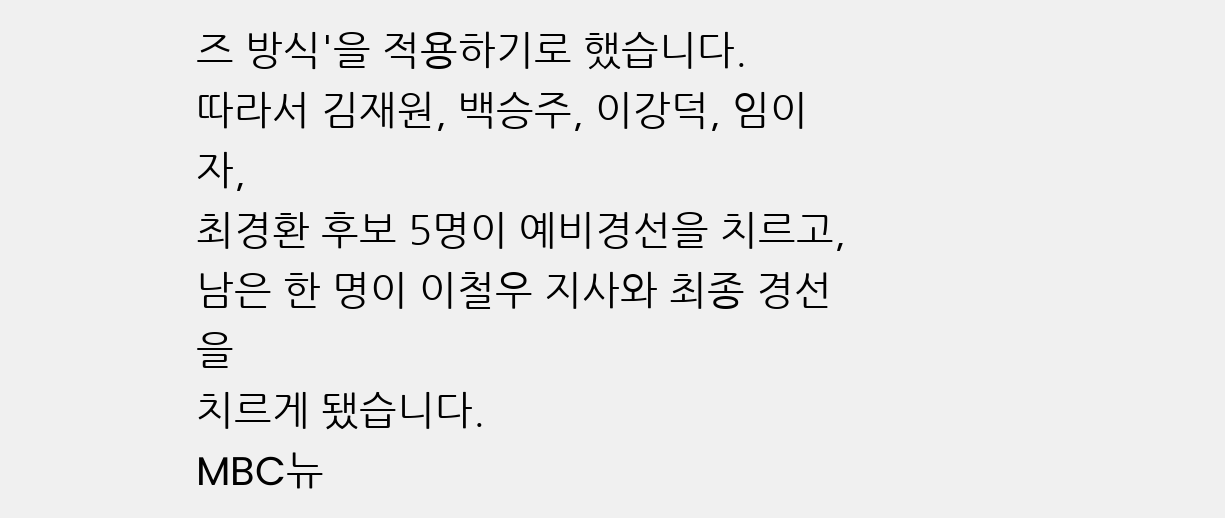즈 방식'을 적용하기로 했습니다.
따라서 김재원, 백승주, 이강덕, 임이자,
최경환 후보 5명이 예비경선을 치르고,
남은 한 명이 이철우 지사와 최종 경선을
치르게 됐습니다.
MBC뉴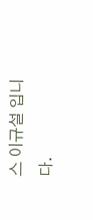스 이규설 입니다.